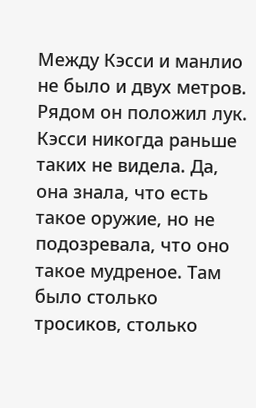Между Кэсси и манлио не было и двух метров. Рядом он положил лук. Кэсси никогда раньше таких не видела. Да, она знала, что есть такое оружие, но не подозревала, что оно такое мудреное. Там было столько тросиков, столько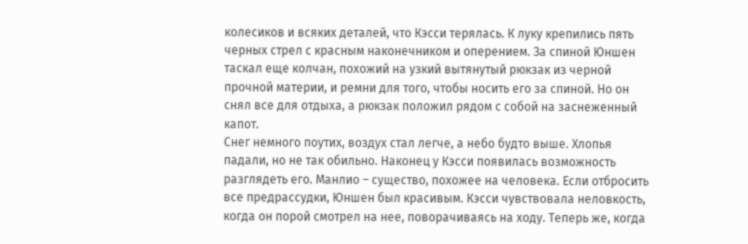колесиков и всяких деталей, что Кэсси терялась. К луку крепились пять черных стрел с красным наконечником и оперением. За спиной Юншен таскал еще колчан, похожий на узкий вытянутый рюкзак из черной прочной материи, и ремни для того, чтобы носить его за спиной. Но он снял все для отдыха, а рюкзак положил рядом с собой на заснеженный капот.
Снег немного поутих, воздух стал легче, а небо будто выше. Хлопья падали, но не так обильно. Наконец у Кэсси появилась возможность разглядеть его. Манлио – существо, похожее на человека. Если отбросить все предрассудки, Юншен был красивым. Кэсси чувствовала неловкость, когда он порой смотрел на нее, поворачиваясь на ходу. Теперь же, когда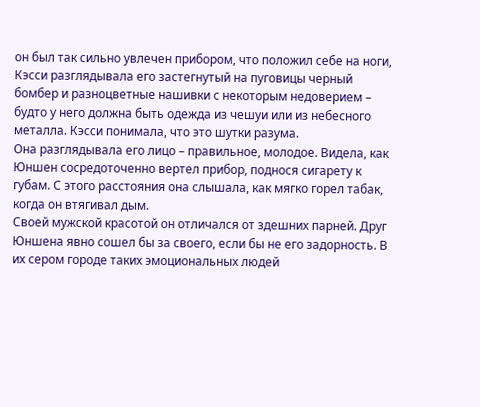он был так сильно увлечен прибором, что положил себе на ноги, Кэсси разглядывала его застегнутый на пуговицы черный бомбер и разноцветные нашивки с некоторым недоверием – будто у него должна быть одежда из чешуи или из небесного металла. Кэсси понимала, что это шутки разума.
Она разглядывала его лицо – правильное, молодое. Видела, как Юншен сосредоточенно вертел прибор, поднося сигарету к губам. С этого расстояния она слышала, как мягко горел табак, когда он втягивал дым.
Своей мужской красотой он отличался от здешних парней. Друг Юншена явно сошел бы за своего, если бы не его задорность. В их сером городе таких эмоциональных людей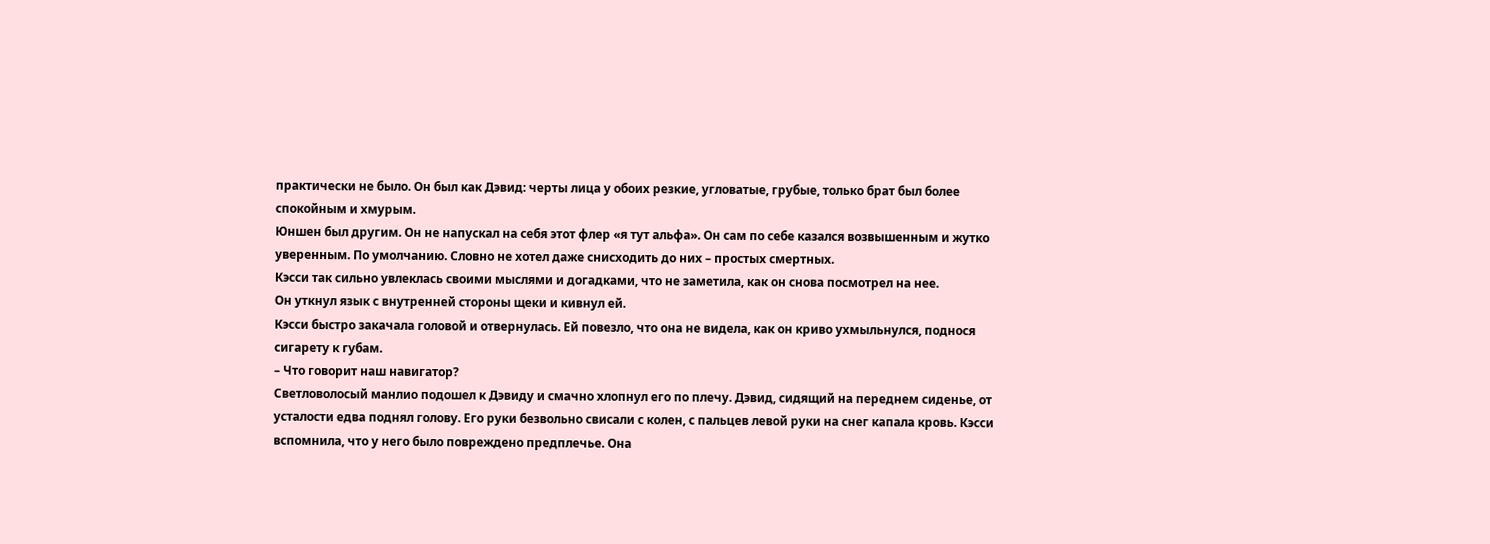практически не было. Он был как Дэвид: черты лица у обоих резкие, угловатые, грубые, только брат был более спокойным и хмурым.
Юншен был другим. Он не напускал на себя этот флер «я тут альфа». Он сам по себе казался возвышенным и жутко уверенным. По умолчанию. Словно не хотел даже снисходить до них – простых смертных.
Кэсси так сильно увлеклась своими мыслями и догадками, что не заметила, как он снова посмотрел на нее.
Он уткнул язык с внутренней стороны щеки и кивнул ей.
Кэсси быстро закачала головой и отвернулась. Ей повезло, что она не видела, как он криво ухмыльнулся, поднося сигарету к губам.
– Что говорит наш навигатор?
Светловолосый манлио подошел к Дэвиду и смачно хлопнул его по плечу. Дэвид, сидящий на переднем сиденье, от усталости едва поднял голову. Его руки безвольно свисали с колен, с пальцев левой руки на снег капала кровь. Кэсси вспомнила, что у него было повреждено предплечье. Она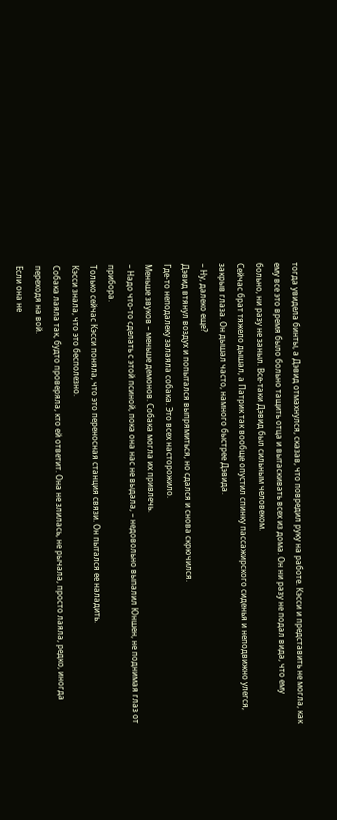тогда увидела бинты, а Дэвид отмахнулся, сказав, что повредил руку на работе. Кэсси и представить не могла, как ему все это время было больно тащить отца и вытаскивать всех из дома. Он ни разу не подал вида, что ему больно, ни разу не заныл. Все-таки Дэвид был сильным человеком.
Сейчас брат тяжело дышал, а Патрик так вообще опустил спинку пассажирского сиденья и неподвижно улегся, закрыв глаза. Он дышал часто, намного быстрее Дэвида.
– Ну, далеко еще?
Дэвид втянул воздух и попытался выпрямиться, но сдался и снова скрючился.
Где-то неподалеку залаяла собака. Это всех насторожило.
Меньше звуков – меньше демонов. Собака могла их привлечь.
– Надо что-то сделать с этой псиной, пока она нас не выдала, – недовольно выпалил Юншен, не поднимая глаз от прибора.
Только сейчас Кэсси поняла, что это переносная станция связи. Он пытался ее наладить.
Кэсси знала, что это бесполезно.
Собака лаяла так, будто проверяла, кто ей ответит. Она не злилась, не рычала, просто лаяла, редко, иногда переходя на вой.
Если она не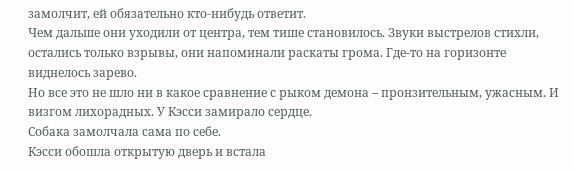замолчит, ей обязательно кто-нибудь ответит.
Чем дальше они уходили от центра, тем тише становилось. Звуки выстрелов стихли, остались только взрывы, они напоминали раскаты грома. Где-то на горизонте виднелось зарево.
Но все это не шло ни в какое сравнение с рыком демона – пронзительным, ужасным. И визгом лихорадных. У Кэсси замирало сердце.
Собака замолчала сама по себе.
Кэсси обошла открытую дверь и встала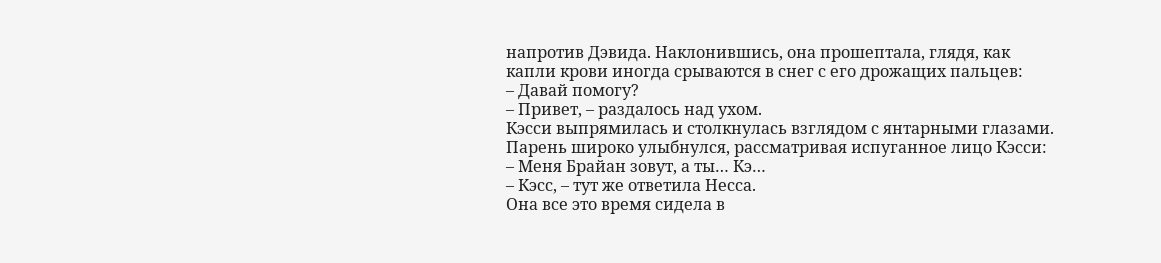напротив Дэвида. Наклонившись, она прошептала, глядя, как капли крови иногда срываются в снег с его дрожащих пальцев:
– Давай помогу?
– Привет, – раздалось над ухом.
Кэсси выпрямилась и столкнулась взглядом с янтарными глазами. Парень широко улыбнулся, рассматривая испуганное лицо Кэсси:
– Меня Брайан зовут, а ты… Кэ…
– Кэсс, – тут же ответила Несса.
Она все это время сидела в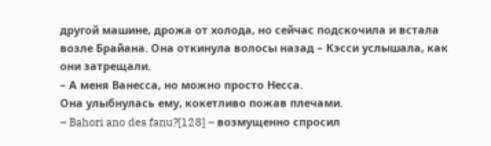другой машине, дрожа от холода, но сейчас подскочила и встала возле Брайана. Она откинула волосы назад – Кэсси услышала, как они затрещали.
– А меня Ванесса, но можно просто Несса.
Она улыбнулась ему, кокетливо пожав плечами.
– Bahori ano des fanu?[128] – возмущенно спросил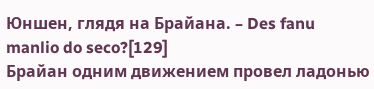Юншен, глядя на Брайана. – Des fanu manlio do seco?[129]
Брайан одним движением провел ладонью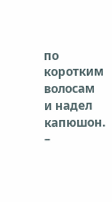по коротким волосам и надел капюшон.
–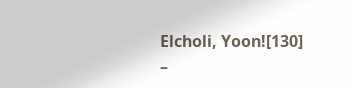Elcholi, Yoon![130]
–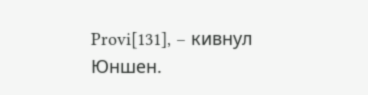Provi[131], – кивнул Юншен.